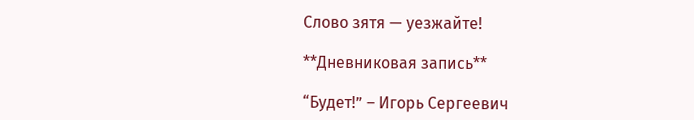Слово зятя — уезжайте!

**Дневниковая запись**

“Будет!” – Игорь Сергеевич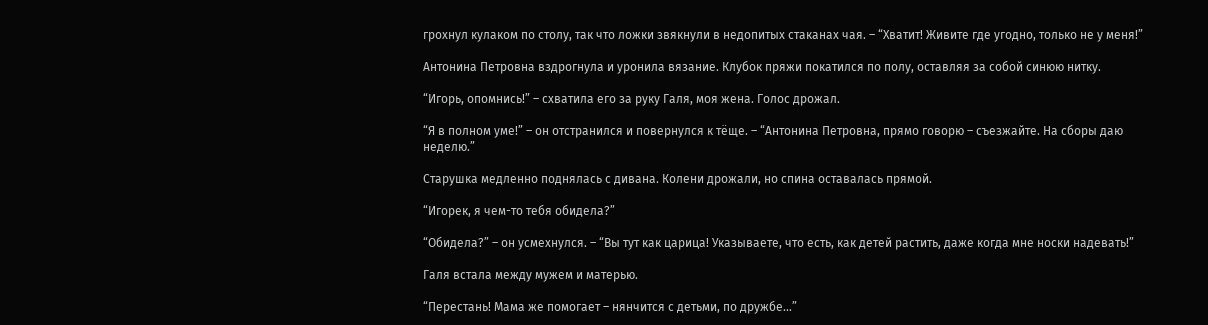грохнул кулаком по столу, так что ложки звякнули в недопитых стаканах чая. – “Хватит! Живите где угодно, только не у меня!”

Антонина Петровна вздрогнула и уронила вязание. Клубок пряжи покатился по полу, оставляя за собой синюю нитку.

“Игорь, опомнись!” – схватила его за руку Галя, моя жена. Голос дрожал.

“Я в полном уме!” – он отстранился и повернулся к тёще. – “Антонина Петровна, прямо говорю – съезжайте. На сборы даю неделю.”

Старушка медленно поднялась с дивана. Колени дрожали, но спина оставалась прямой.

“Игорек, я чем-то тебя обидела?”

“Обидела?” – он усмехнулся. – “Вы тут как царица! Указываете, что есть, как детей растить, даже когда мне носки надевать!”

Галя встала между мужем и матерью.

“Перестань! Мама же помогает – нянчится с детьми, по дружбе…”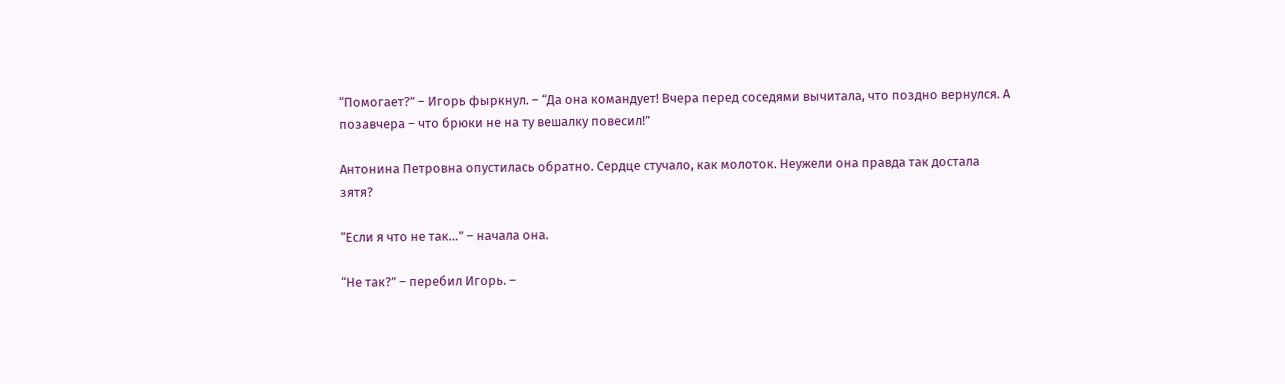“Помогает?” – Игорь фыркнул. – “Да она командует! Вчера перед соседями вычитала, что поздно вернулся. А позавчера – что брюки не на ту вешалку повесил!”

Антонина Петровна опустилась обратно. Сердце стучало, как молоток. Неужели она правда так достала зятя?

“Если я что не так…” – начала она.

“Не так?” – перебил Игорь. –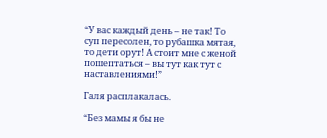“У вас каждый день – не так! То суп пересолен, то рубашка мятая, то дети орут! А стоит мне с женой пошептаться – вы тут как тут с наставлениями!”

Галя расплакалась.

“Без мамы я бы не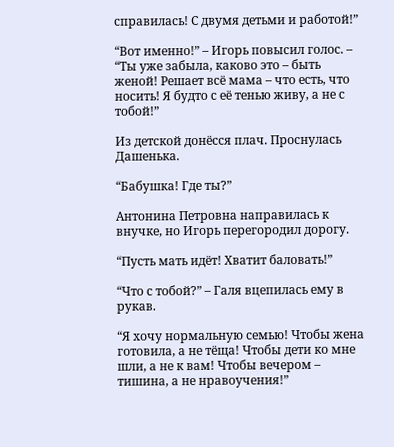справилась! С двумя детьми и работой!”

“Вот именно!” – Игорь повысил голос. – “Ты уже забыла, каково это – быть женой! Решает всё мама – что есть, что носить! Я будто с её тенью живу, а не с тобой!”

Из детской донёсся плач. Проснулась Дашенька.

“Бабушка! Где ты?”

Антонина Петровна направилась к внучке, но Игорь перегородил дорогу.

“Пусть мать идёт! Хватит баловать!”

“Что с тобой?” – Галя вцепилась ему в рукав.

“Я хочу нормальную семью! Чтобы жена готовила, а не тёща! Чтобы дети ко мне шли, а не к вам! Чтобы вечером – тишина, а не нравоучения!”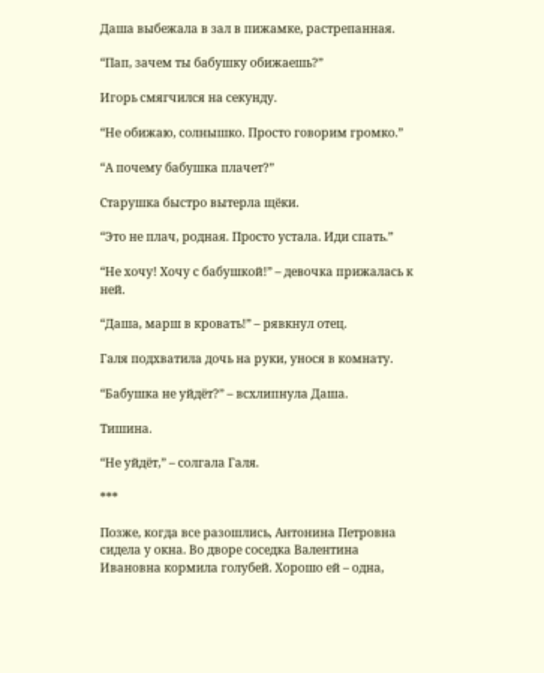Даша выбежала в зал в пижамке, растрепанная.

“Пап, зачем ты бабушку обижаешь?”

Игорь смягчился на секунду.

“Не обижаю, солнышко. Просто говорим громко.”

“А почему бабушка плачет?”

Старушка быстро вытерла щёки.

“Это не плач, родная. Просто устала. Иди спать.”

“Не хочу! Хочу с бабушкой!” – девочка прижалась к ней.

“Даша, марш в кровать!” – рявкнул отец.

Галя подхватила дочь на руки, унося в комнату.

“Бабушка не уйдёт?” – всхлипнула Даша.

Тишина.

“Не уйдёт,” – солгала Галя.

***

Позже, когда все разошлись, Антонина Петровна сидела у окна. Во дворе соседка Валентина Ивановна кормила голубей. Хорошо ей – одна,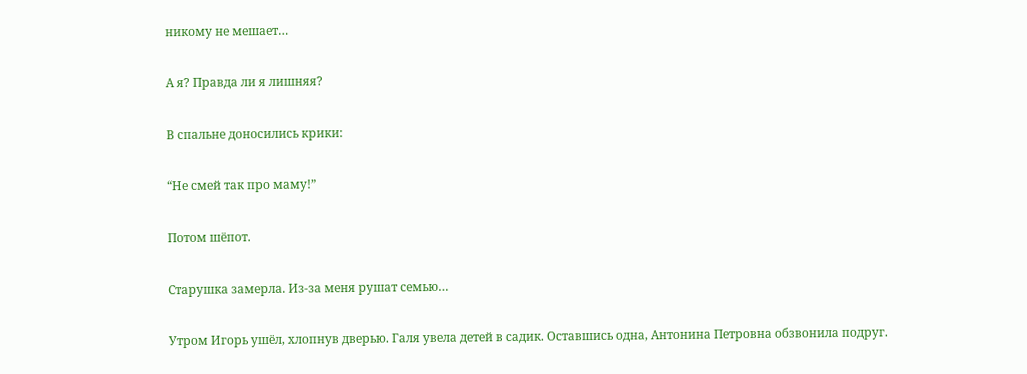никому не мешает…

А я? Правда ли я лишняя?

В спальне доносились крики:

“Не смей так про маму!”

Потом шёпот.

Старушка замерла. Из-за меня рушат семью…

Утром Игорь ушёл, хлопнув дверью. Галя увела детей в садик. Оставшись одна, Антонина Петровна обзвонила подруг.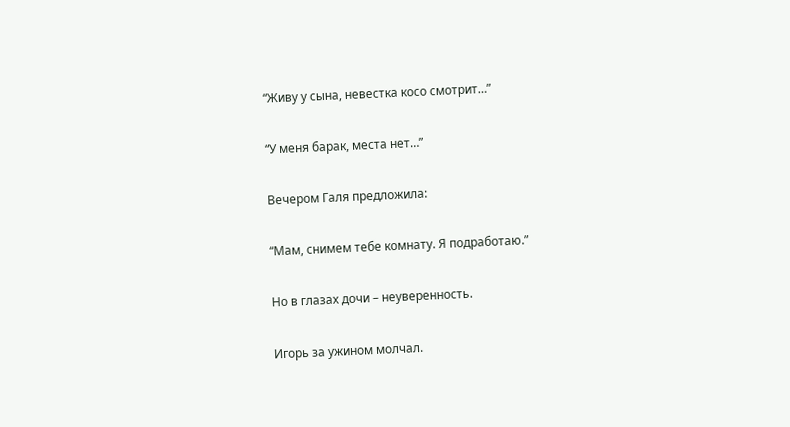“Живу у сына, невестка косо смотрит…”

“У меня барак, места нет…”

Вечером Галя предложила:

“Мам, снимем тебе комнату. Я подработаю.”

Но в глазах дочи – неуверенность.

Игорь за ужином молчал.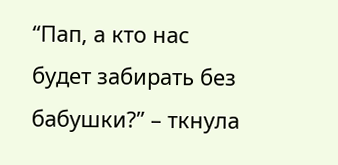“Пап, а кто нас будет забирать без бабушки?” – ткнула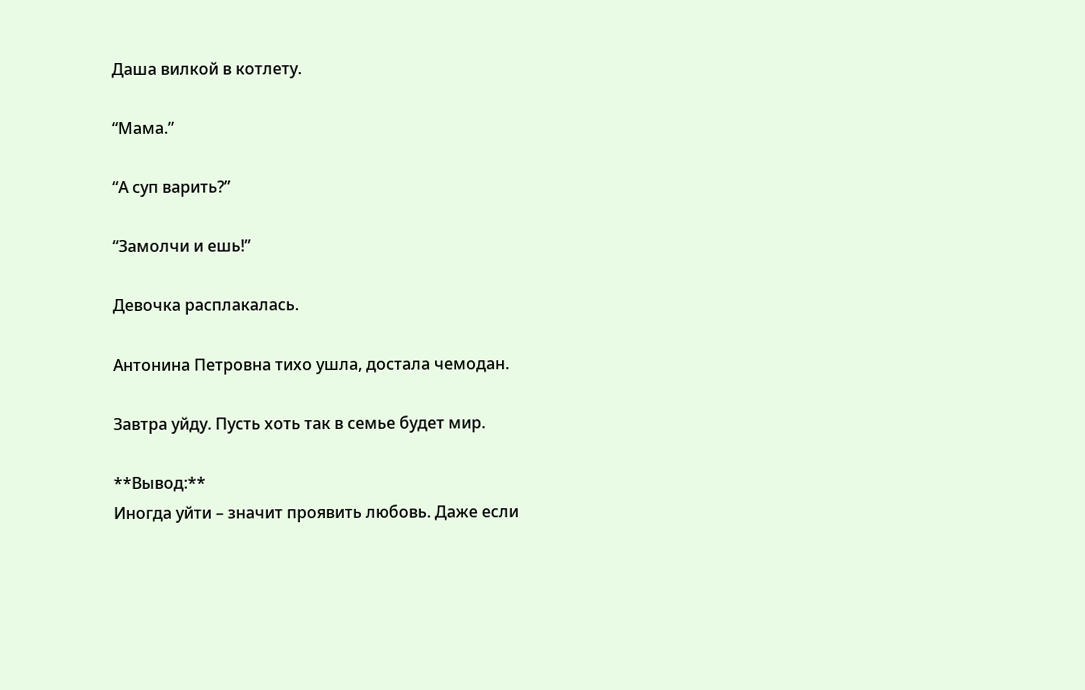Даша вилкой в котлету.

“Мама.”

“А суп варить?”

“Замолчи и ешь!”

Девочка расплакалась.

Антонина Петровна тихо ушла, достала чемодан.

Завтра уйду. Пусть хоть так в семье будет мир.

**Вывод:**
Иногда уйти – значит проявить любовь. Даже если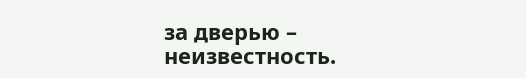за дверью – неизвестность.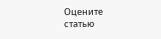Оцените статью